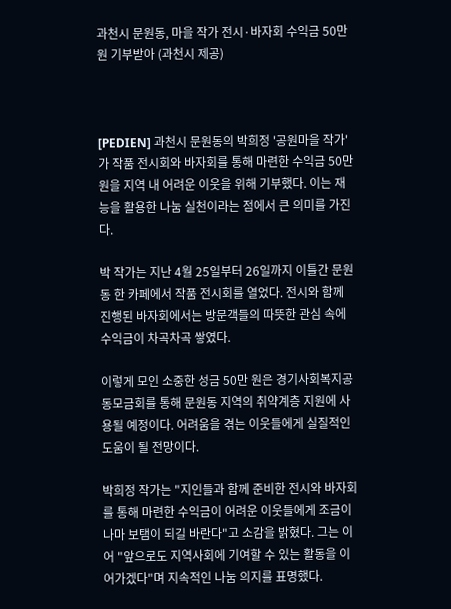과천시 문원동, 마을 작가 전시·바자회 수익금 50만원 기부받아 (과천시 제공)



[PEDIEN] 과천시 문원동의 박희정 '공원마을 작가'가 작품 전시회와 바자회를 통해 마련한 수익금 50만 원을 지역 내 어려운 이웃을 위해 기부했다. 이는 재능을 활용한 나눔 실천이라는 점에서 큰 의미를 가진다.

박 작가는 지난 4월 25일부터 26일까지 이틀간 문원동 한 카페에서 작품 전시회를 열었다. 전시와 함께 진행된 바자회에서는 방문객들의 따뜻한 관심 속에 수익금이 차곡차곡 쌓였다.

이렇게 모인 소중한 성금 50만 원은 경기사회복지공동모금회를 통해 문원동 지역의 취약계층 지원에 사용될 예정이다. 어려움을 겪는 이웃들에게 실질적인 도움이 될 전망이다.

박희정 작가는 "지인들과 함께 준비한 전시와 바자회를 통해 마련한 수익금이 어려운 이웃들에게 조금이나마 보탬이 되길 바란다"고 소감을 밝혔다. 그는 이어 "앞으로도 지역사회에 기여할 수 있는 활동을 이어가겠다"며 지속적인 나눔 의지를 표명했다.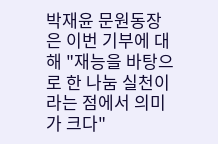박재윤 문원동장은 이번 기부에 대해 "재능을 바탕으로 한 나눔 실천이라는 점에서 의미가 크다"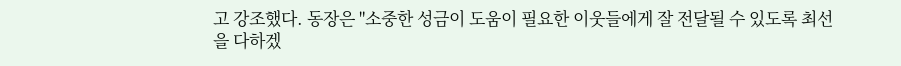고 강조했다. 동장은 "소중한 성금이 도움이 필요한 이웃들에게 잘 전달될 수 있도록 최선을 다하겠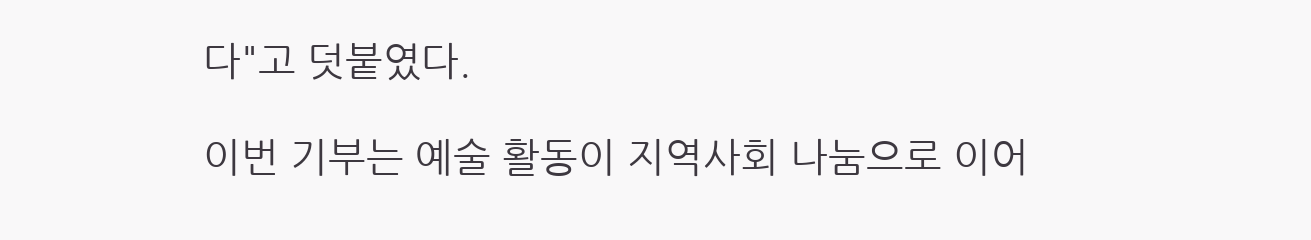다"고 덧붙였다.

이번 기부는 예술 활동이 지역사회 나눔으로 이어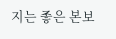지는 좋은 본보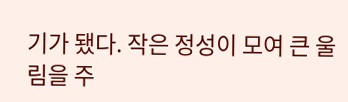기가 됐다. 작은 정성이 모여 큰 울림을 주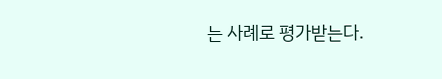는 사례로 평가받는다.